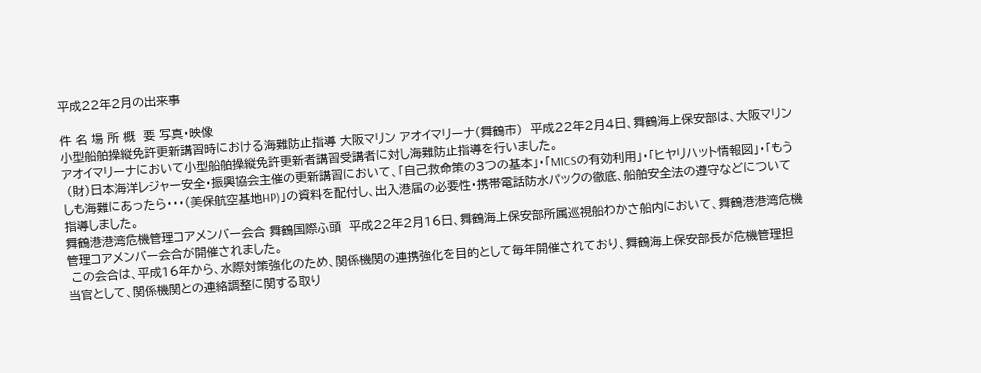平成22年2月の出来事

件 名 場 所 概  要 写真・映像
小型船舶操縦免許更新講習時における海難防止指導 大阪マリン アオイマリーナ(舞鶴市)  平成22年2月4日、舞鶴海上保安部は、大阪マリン アオイマリーナにおいて小型船舶操縦免許更新者講習受講者に対し海難防止指導を行いました。
 (財)日本海洋レジャー安全・振興協会主催の更新講習において、「自己救命策の3つの基本」・「MICSの有効利用」・「ヒヤリハット情報図」・「もうしも海難にあったら・・・(美保航空基地HP)」の資料を配付し、出入港届の必要性・携帯電話防水パックの徹底、船舶安全法の遵守などについて指導しました。
舞鶴港港湾危機管理コアメンバー会合 舞鶴国際ふ頭  平成22年2月16日、舞鶴海上保安部所属巡視船わかさ船内において、舞鶴港港湾危機管理コアメンバー会合が開催されました。
 この会合は、平成16年から、水際対策強化のため、関係機関の連携強化を目的として毎年開催されており、舞鶴海上保安部長が危機管理担当官として、関係機関との連絡調整に関する取り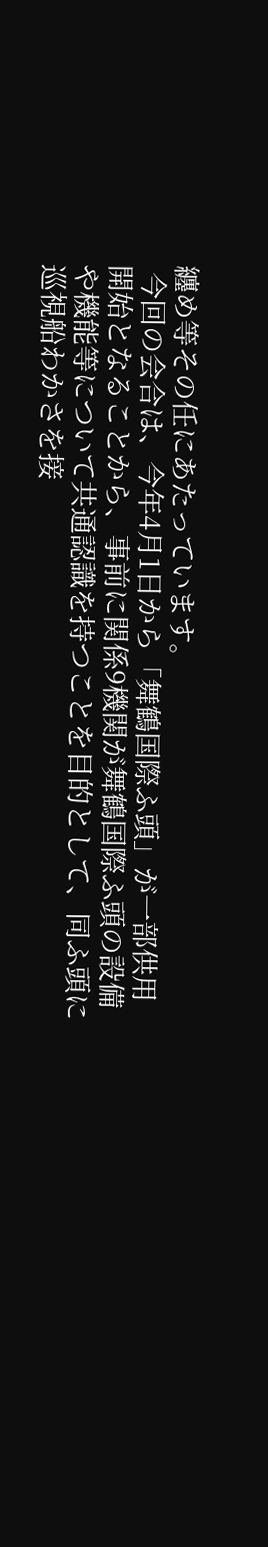纏め等その任にあたっています。
 今回の会合は、今年4月1日から「舞鶴国際ふ頭」が一部供用開始となることから、事前に関係9機関が舞鶴国際ふ頭の設備や機能等について共通認識を持つことを目的として、同ふ頭に巡視船わかさを接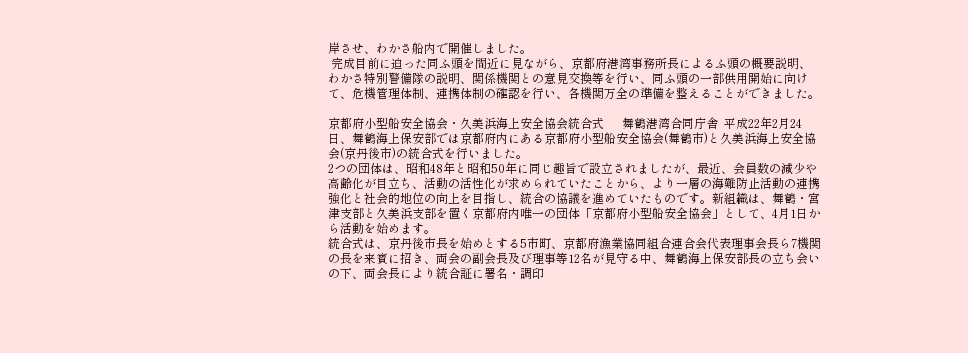岸させ、わかさ船内で開催しました。
 完成目前に迫った同ふ頭を間近に見ながら、京都府港湾事務所長によるふ頭の概要説明、わかさ特別警備隊の説明、関係機関との意見交換等を行い、同ふ頭の一部供用開始に向けて、危機管理体制、連携体制の確認を行い、各機関万全の準備を整えることができました。

京都府小型船安全協会・久美浜海上安全協会統合式      舞鶴港湾合同庁舎  平成22年2月24日、舞鶴海上保安部では京都府内にある京都府小型船安全協会(舞鶴市)と久美浜海上安全協会(京丹後市)の統合式を行いました。
2つの団体は、昭和48年と昭和50年に同じ趣旨で設立されましたが、最近、会員数の減少や高齢化が目立ち、活動の活性化が求められていたことから、より一層の海難防止活動の連携強化と社会的地位の向上を目指し、統合の協議を進めていたものです。新組織は、舞鶴・宮津支部と久美浜支部を置く京都府内唯一の団体「京都府小型船安全協会」として、4月1日から活動を始めます。
統合式は、京丹後市長を始めとする5市町、京都府漁業協同組合連合会代表理事会長ら7機関の長を来賓に招き、両会の副会長及び理事等12名が見守る中、舞鶴海上保安部長の立ち会いの下、両会長により統合証に署名・調印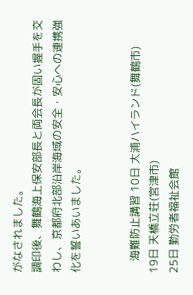がなされました。
調印後、舞鶴海上保安部長と両会長が固い握手を交わし、京都府北部沿岸海域の安全・安心への連携強化を誓いあいました。


    海難防止講習 10日 大浦ハイランド(舞鶴市)
19日 天橋立荘(宮津市)
25日 勤労者福祉会館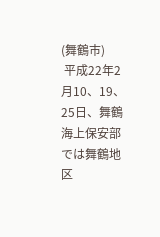(舞鶴市)
 平成22年2月10、19、25日、舞鶴海上保安部では舞鶴地区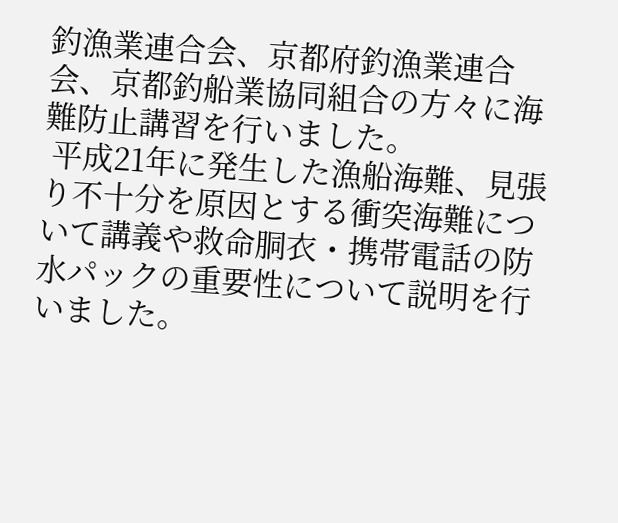釣漁業連合会、京都府釣漁業連合会、京都釣船業協同組合の方々に海難防止講習を行いました。
 平成21年に発生した漁船海難、見張り不十分を原因とする衝突海難について講義や救命胴衣・携帯電話の防水パックの重要性について説明を行いました。